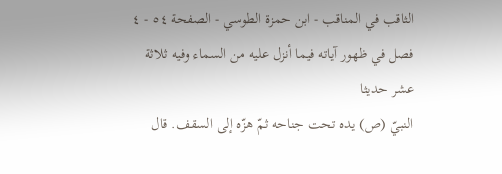الثاقب في المناقب - ابن حمزة الطوسي - الصفحة ٥٤ - ٤ فصل في ظهور آياته فيما أنزل عليه من السماء وفيه ثلاثة عشر حديثا
النبيّ (ص) يده تحت جناحه ثمّ هزّه إلى السقف. قال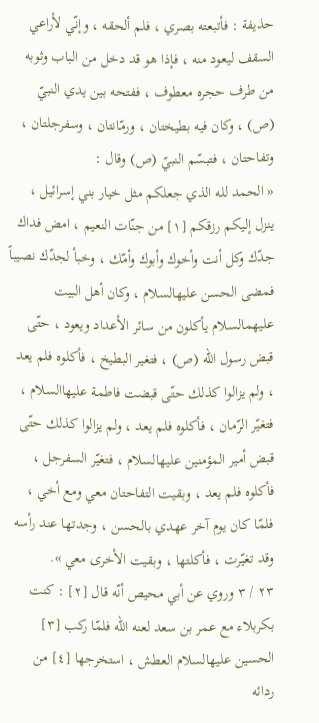حذيفة : فأتبعته بصري ، فلم ألحقه ، وإنّي لأراعي السقف ليعود منه ، فإذا هو قد دخل من الباب وثوبه من طرف حجره معطوف ، ففتحه بين يدي النبيّ (ص) ، وكان فيه بطيختان ، ورمّانتان ، وسفرجلتان ، وتفاحتان ، فتبسّم النبيّ (ص) وقال :
« الحمد لله الذي جعلكم مثل خيار بني إسرائيل ، ينزل إليكم رزقكم [١] من جنّات النعيم ، امض فداك جدّك وكل أنت وأخوك وأبوك وأمّك ، وخبأ لجدّك نصيباً فمضى الحسن عليهالسلام ، وكان أهل البيت عليهمالسلام يأكلون من سائر الأعداد ويعود ، حتّى قبض رسول الله (ص) ، فتغير البطيخ ، فأكلوه فلم يعد ، ولم يزالوا كذلك حتّى قبضت فاطمة عليهاالسلام ، فتغيّر الرّمان ، فأكلوه فلم يعد ، ولم يزالوا كذلك حتّى قبض أمير المؤمنين عليهالسلام ، فتغيّر السفرجل ، فأكلوه فلم يعد ، وبقيت التفاحتان معي ومع أخي ، فلمّا كان يوم آخر عهدي بالحسن ، وجدتها عند رأسه وقد تغيّرت ، فأكلتها ، وبقيت الأخرى معي ».
٢٣ / ٣ وروي عن أبي محيص أنّه قال [٢] : كنت بكربلاء مع عمر بن سعد لعنه الله فلمّا ركب [٣] الحسين عليهالسلام العطش ، استخرجها [٤] من ردائه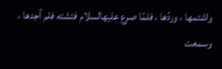واشتمها ، وردّها ، فلمّا صرع عليهالسلام فتشته فلم أجدها ، وسمعت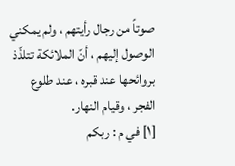صوتاً من رجال رأيتهم ، ولم يمكني الوصول إليهم ، أنّ الملائكة تتلذّذ بروائحها عند قبره ، عند طلوع الفجر ، وقيام النهار.
[١] في م : ربكم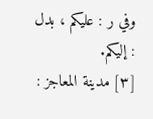وفي ر : عليكم ، بدل : إليكم.
[٣] مدينة المعاجز :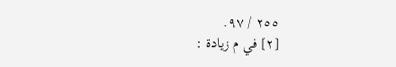٢٥٥ / ٩٧.
[٢] في م زيادة :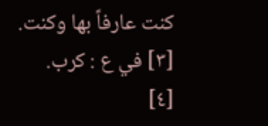كنت عارفاً بها وكنت.
[٣] في ع : كرب.
[٤]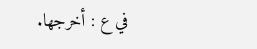في ع : أخرجها.